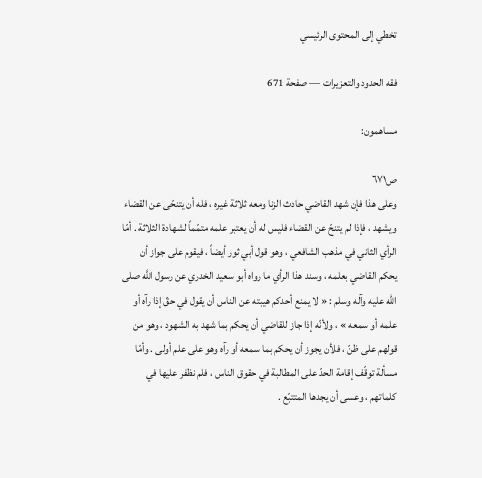تخطي إلى المحتوى الرئيسي

فقه الحدود والتعزيرات — صفحة 671

مساهمون:

ص٦٧١
وعلى هذا فإن شهد القاضي حادث الزنا ومعه ثلاثة غيره ، فله أن يتنحّى عن القضاء ويشهد ، فإذا لم يتنحّ عن القضاء فليس له أن يعتبر علمه متمّماً لشهادة الثلاثة . أمّا الرأي الثاني في مذهب الشافعي ، وهو قول أبي ثور أيضاً ، فيقوم على جواز أن يحكم القاضي بعلمه ، وسند هذا الرأي ما رواه أبو سعيد الخدري عن رسول اللَّه صلى الله عليه وآله وسلم : « لا يمنع أحدكم هيبته عن الناس أن يقول في حقّ إذا رآه أو علمه أو سمعه » ، ولأنّه إذا جاز للقاضي أن يحكم بما شهد به الشهود ، وهو من قولهم على ظنّ ، فلأن يجوز أن يحكم بما سمعه أو رآه وهو على علم أولى . وأمّا مسألة توقّف إقامة الحدّ على المطالبة في حقوق الناس ، فلم نظفر عليها في كلماتهم ، وعسى أن يجدها المتتبّع .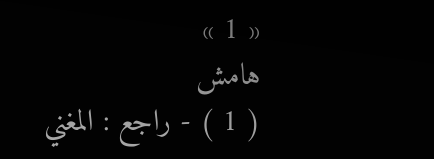« 1 »
هامش
( 1 ) - راجع : المغني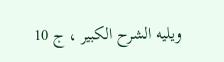ويليه الشرح الكبير ، ج 10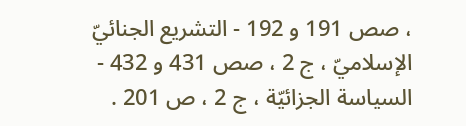، صص 191 و 192 - التشريع الجنائيّ الإسلاميّ ، ج 2 ، صص 431 و 432 - السياسة الجزائيّة ، ج 2 ، ص 201 .